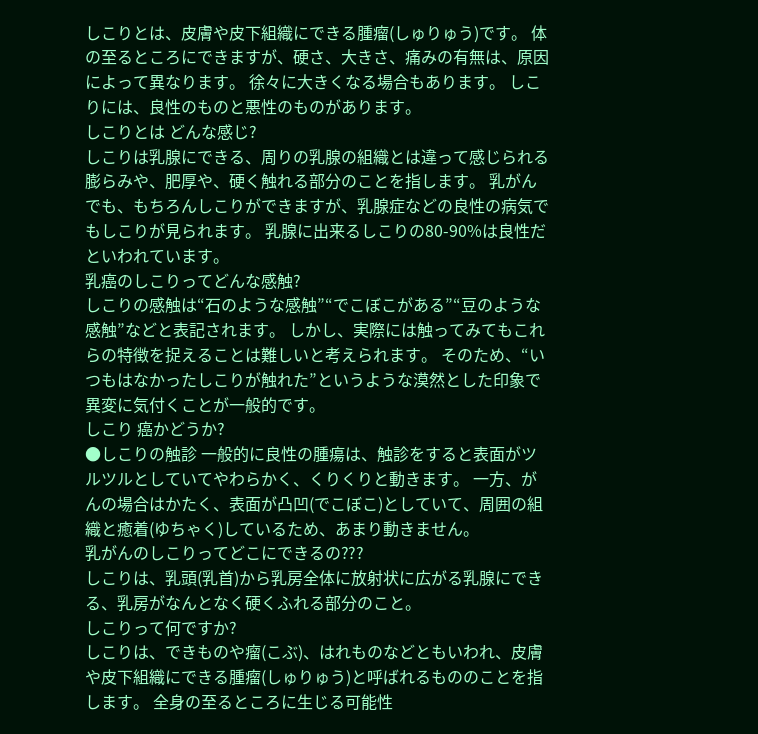しこりとは、皮膚や皮下組織にできる腫瘤(しゅりゅう)です。 体の至るところにできますが、硬さ、大きさ、痛みの有無は、原因によって異なります。 徐々に大きくなる場合もあります。 しこりには、良性のものと悪性のものがあります。
しこりとは どんな感じ?
しこりは乳腺にできる、周りの乳腺の組織とは違って感じられる膨らみや、肥厚や、硬く触れる部分のことを指します。 乳がんでも、もちろんしこりができますが、乳腺症などの良性の病気でもしこりが見られます。 乳腺に出来るしこりの80-90%は良性だといわれています。
乳癌のしこりってどんな感触?
しこりの感触は“石のような感触”“でこぼこがある”“豆のような感触”などと表記されます。 しかし、実際には触ってみてもこれらの特徴を捉えることは難しいと考えられます。 そのため、“いつもはなかったしこりが触れた”というような漠然とした印象で異変に気付くことが一般的です。
しこり 癌かどうか?
●しこりの触診 一般的に良性の腫瘍は、触診をすると表面がツルツルとしていてやわらかく、くりくりと動きます。 一方、がんの場合はかたく、表面が凸凹(でこぼこ)としていて、周囲の組織と癒着(ゆちゃく)しているため、あまり動きません。
乳がんのしこりってどこにできるの⁇?
しこりは、乳頭(乳首)から乳房全体に放射状に広がる乳腺にできる、乳房がなんとなく硬くふれる部分のこと。
しこりって何ですか?
しこりは、できものや瘤(こぶ)、はれものなどともいわれ、皮膚や皮下組織にできる腫瘤(しゅりゅう)と呼ばれるもののことを指します。 全身の至るところに生じる可能性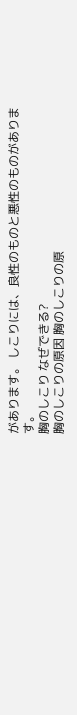があります。 しこりには、良性のものと悪性のものがあります。
胸のしこり なぜできる?
胸のしこりの原因 胸のしこりの原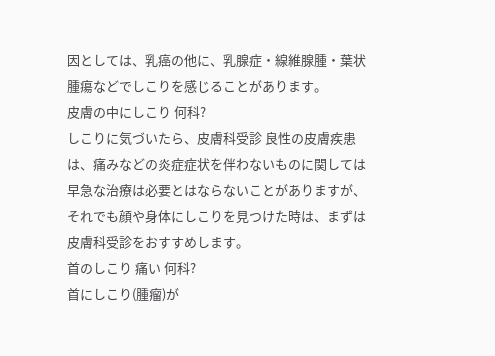因としては、乳癌の他に、乳腺症・線維腺腫・葉状腫瘍などでしこりを感じることがあります。
皮膚の中にしこり 何科?
しこりに気づいたら、皮膚科受診 良性の皮膚疾患は、痛みなどの炎症症状を伴わないものに関しては早急な治療は必要とはならないことがありますが、それでも顔や身体にしこりを見つけた時は、まずは皮膚科受診をおすすめします。
首のしこり 痛い 何科?
首にしこり(腫瘤)が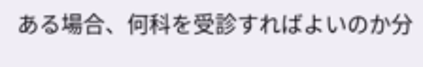ある場合、何科を受診すればよいのか分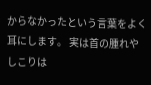からなかったという言葉をよく耳にします。 実は首の腫れやしこりは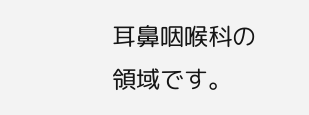耳鼻咽喉科の領域です。